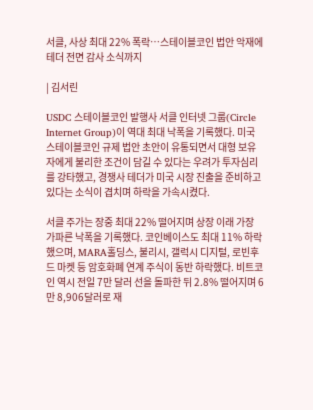서클, 사상 최대 22% 폭락…스테이블코인 법안 악재에 테더 전면 감사 소식까지

| 김서린

USDC 스테이블코인 발행사 서클 인터넷 그룹(Circle Internet Group)이 역대 최대 낙폭을 기록했다. 미국 스테이블코인 규제 법안 초안이 유통되면서 대형 보유자에게 불리한 조건이 담길 수 있다는 우려가 투자심리를 강타했고, 경쟁사 테더가 미국 시장 진출을 준비하고 있다는 소식이 겹치며 하락을 가속시켰다.

서클 주가는 장중 최대 22% 떨어지며 상장 이래 가장 가파른 낙폭을 기록했다. 코인베이스도 최대 11% 하락했으며, MARA홀딩스, 불리시, 갤럭시 디지털, 로빈후드 마켓 등 암호화폐 연계 주식이 동반 하락했다. 비트코인 역시 전일 7만 달러 선을 돌파한 뒤 2.8% 떨어지며 6만 8,906달러로 재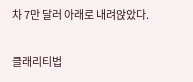차 7만 달러 아래로 내려앉았다.

클래리티법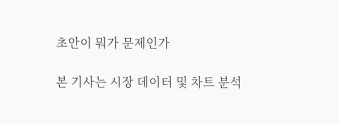초안이 뭐가 문제인가

본 기사는 시장 데이터 및 차트 분석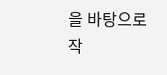을 바탕으로 작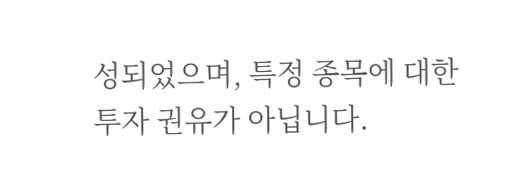성되었으며, 특정 종목에 대한 투자 권유가 아닙니다.